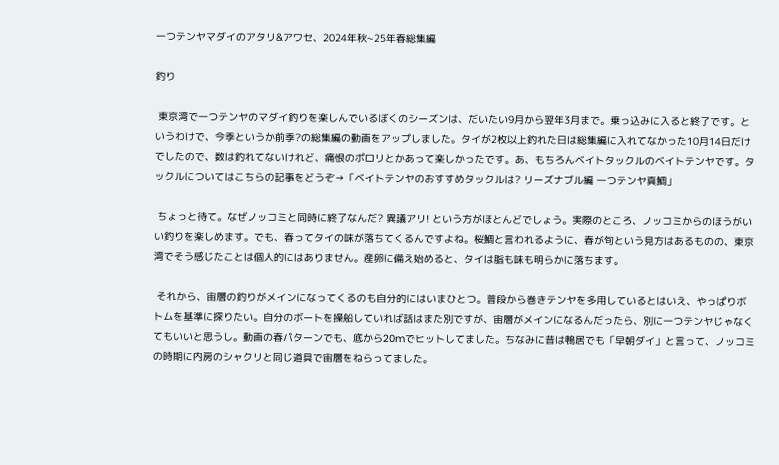一つテンヤマダイのアタリ&アワセ、2024年秋~25年春総集編

釣り

 東京湾で一つテンヤのマダイ釣りを楽しんでいるぼくのシーズンは、だいたい9月から翌年3月まで。乗っ込みに入ると終了です。というわけで、今季というか前季?の総集編の動画をアップしました。タイが2枚以上釣れた日は総集編に入れてなかった10月14日だけでしたので、数は釣れてないけれど、痛恨のポロリとかあって楽しかったです。あ、もちろんベイトタックルのベイトテンヤです。タックルについてはこちらの記事をどうぞ→「ベイトテンヤのおすすめタックルは? リーズナブル編 一つテンヤ真鯛」

 ちょっと待て。なぜノッコミと同時に終了なんだ? 異議アリ! という方がほとんどでしょう。実際のところ、ノッコミからのほうがいい釣りを楽しめます。でも、春ってタイの味が落ちてくるんですよね。桜鯛と言われるように、春が旬という見方はあるものの、東京湾でそう感じたことは個人的にはありません。産卵に備え始めると、タイは脂も味も明らかに落ちます。

 それから、宙層の釣りがメインになってくるのも自分的にはいまひとつ。普段から巻きテンヤを多用しているとはいえ、やっぱりボトムを基準に探りたい。自分のボートを操船していれば話はまた別ですが、宙層がメインになるんだったら、別に一つテンヤじゃなくてもいいと思うし。動画の春パターンでも、底から20mでヒットしてました。ちなみに昔は鴨居でも「早朝ダイ」と言って、ノッコミの時期に内房のシャクリと同じ道具で宙層をねらってました。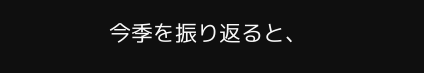今季を振り返ると、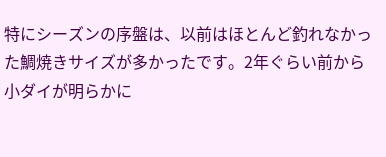特にシーズンの序盤は、以前はほとんど釣れなかった鯛焼きサイズが多かったです。2年ぐらい前から小ダイが明らかに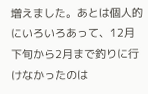増えました。あとは個人的にいろいろあって、12月下旬から2月まで釣りに行けなかったのは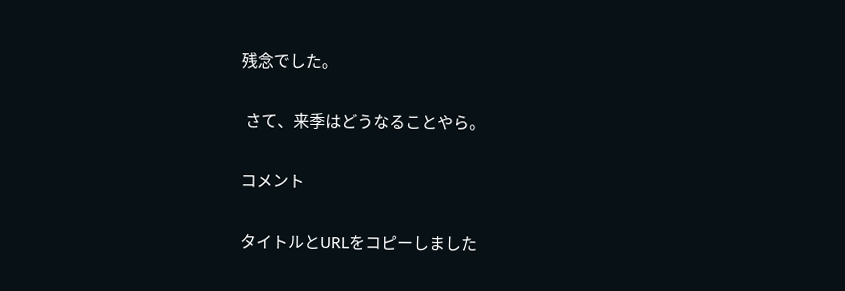残念でした。

 さて、来季はどうなることやら。

コメント

タイトルとURLをコピーしました